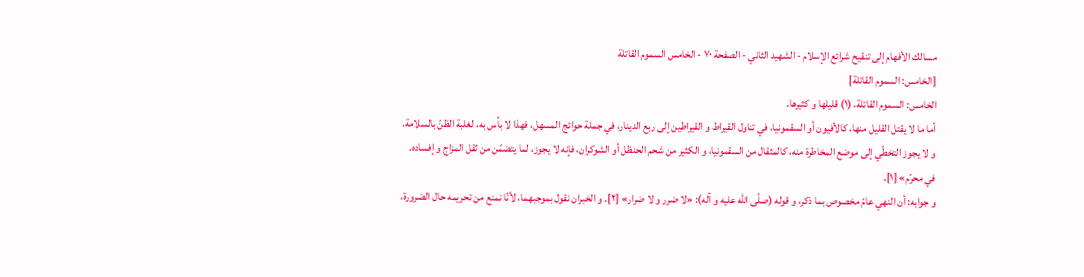مسالك الأفهام إلى تنقيح شرائع الإسلام - الشهيد الثاني - الصفحة ٧٠ - الخامس السموم القاتلة
[الخامس: السموم القاتلة]
الخامس: السموم القاتلة، (١) قليلها و كثيرها.
أما ما لا يقتل القليل منها، كالأفيون أو السقمونيا، في تناول القيراط و القيراطين إلى ربع الدينار، في جملة حوائج المسهل، فهذا لا بأس به، لغلبة الظنّ بالسلامة.
و لا يجوز التخطّي إلى موضع المخاطرة منه، كالمثقال من السقمونيا، و الكثير من شحم الحنظل أو الشوكران، فإنه لا يجوز، لما يتضمّن من ثقل المزاج و إفساده.
في محرّم» [١].
و جوابه: أن النهي عامّ مخصوص بما ذكر، و قوله (صلّى اللّه عليه و آله): «لا ضرر و لا ضرار» [٢]. و الخبران نقول بموجبهما، لأنّا نمنع من تحريمه حال الضرورة،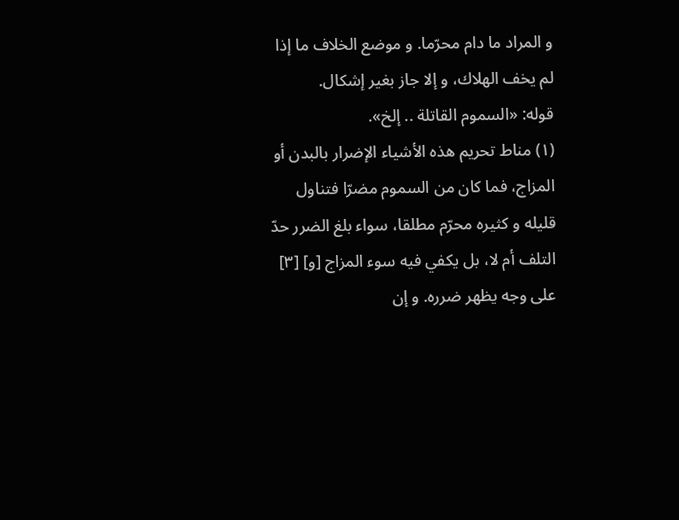و المراد ما دام محرّما. و موضع الخلاف ما إذا لم يخف الهلاك، و إلا جاز بغير إشكال.
قوله: «السموم القاتلة .. إلخ».
(١) مناط تحريم هذه الأشياء الإضرار بالبدن أو المزاج، فما كان من السموم مضرّا فتناول قليله و كثيره محرّم مطلقا، سواء بلغ الضرر حدّ التلف أم لا، بل يكفي فيه سوء المزاج [و] [٣] على وجه يظهر ضرره. و إن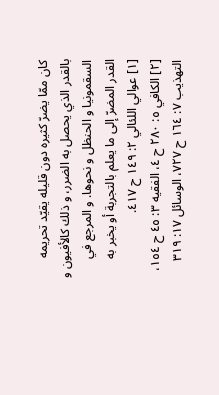كان ممّا يضرّ كثيره دون قليله يقيّد تحريمه بالقدر الذي يحصل به الضرر، و ذلك كالأفيون و السقمونيا و الحنظل و نحوها. و المرجع في القدر المضرّ إلى ما يعلم بالتجربة أو يخبر به
[١] عوالي اللئالي ٢: ١٤٩ ح ٤١٧.
[٢] الكافي ٥: ٢٨٠ ح ٤، الفقيه ٣: ٤٥ ح ١٥٤، التهذيب ٧: ١٦٤ ح ٧٢٧، الوسائل ١٧: ٣١٩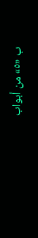ب «٥» من أبواب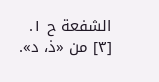الشفعة ح ١.
[٣] من «ذ، د».